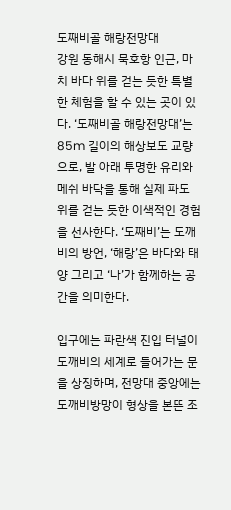도째비골 해랑전망대
강원 동해시 묵호항 인근, 마치 바다 위를 걷는 듯한 특별한 체험을 할 수 있는 곳이 있다. ‘도째비골 해랑전망대’는 85m 길이의 해상보도 교량으로, 발 아래 투명한 유리와 메쉬 바닥을 통해 실제 파도 위를 걷는 듯한 이색적인 경험을 선사한다. ‘도째비’는 도깨비의 방언, ‘해랑’은 바다와 태양 그리고 ‘나’가 함께하는 공간을 의미한다.

입구에는 파란색 진입 터널이 도깨비의 세계로 들어가는 문을 상징하며, 전망대 중앙에는 도깨비방망이 형상을 본뜬 조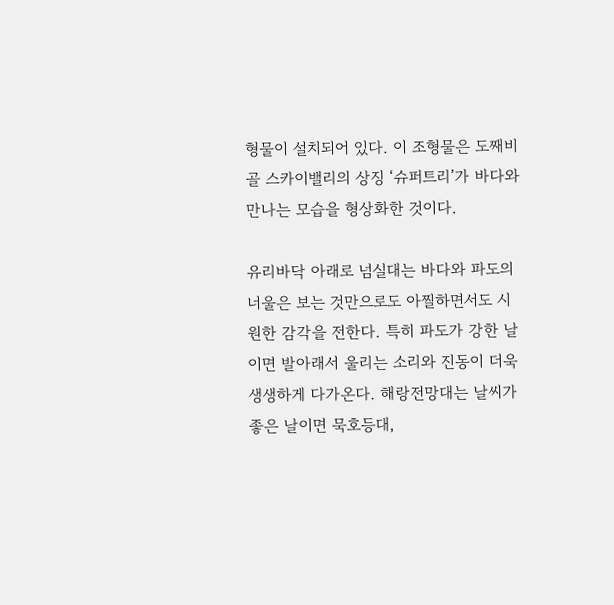형물이 설치되어 있다. 이 조형물은 도째비골 스카이밸리의 상징 ‘슈퍼트리’가 바다와 만나는 모습을 형상화한 것이다.

유리바닥 아래로 넘실대는 바다와 파도의 너울은 보는 것만으로도 아찔하면서도 시원한 감각을 전한다. 특히 파도가 강한 날이면 발아래서 울리는 소리와 진동이 더욱 생생하게 다가온다. 해랑전망대는 날씨가 좋은 날이면 묵호등대,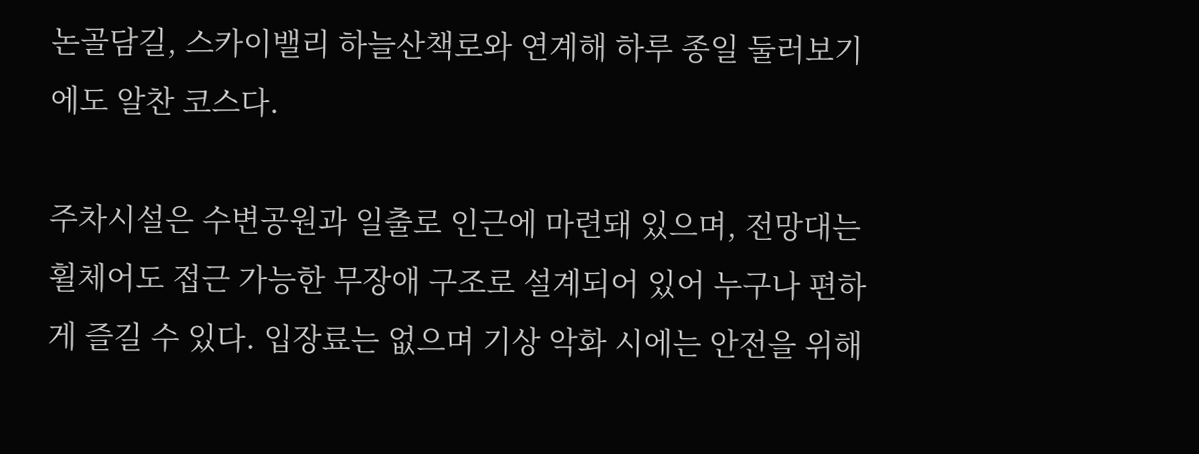논골담길, 스카이밸리 하늘산책로와 연계해 하루 종일 둘러보기에도 알찬 코스다.

주차시설은 수변공원과 일출로 인근에 마련돼 있으며, 전망대는 휠체어도 접근 가능한 무장애 구조로 설계되어 있어 누구나 편하게 즐길 수 있다. 입장료는 없으며 기상 악화 시에는 안전을 위해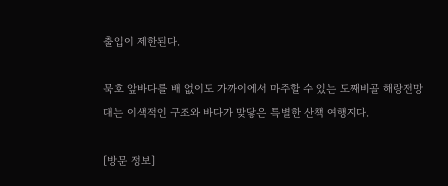출입이 제한된다.

묵호 앞바다를 배 없이도 가까이에서 마주할 수 있는 도째비골 해랑전망대는 이색적인 구조와 바다가 맞닿은 특별한 산책 여행지다.

[방문 정보]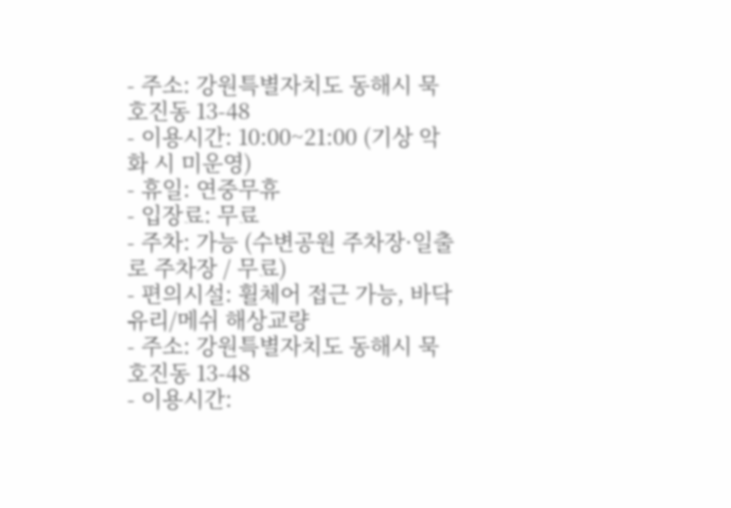- 주소: 강원특별자치도 동해시 묵호진동 13-48
- 이용시간: 10:00~21:00 (기상 악화 시 미운영)
- 휴일: 연중무휴
- 입장료: 무료
- 주차: 가능 (수변공원 주차장·일출로 주차장 / 무료)
- 편의시설: 휠체어 접근 가능, 바닥 유리/메쉬 해상교량
- 주소: 강원특별자치도 동해시 묵호진동 13-48
- 이용시간: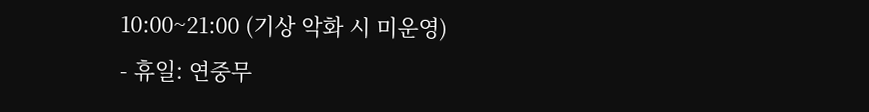10:00~21:00 (기상 악화 시 미운영)
- 휴일: 연중무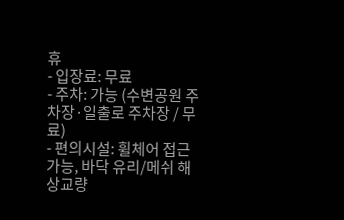휴
- 입장료: 무료
- 주차: 가능 (수변공원 주차장·일출로 주차장 / 무료)
- 편의시설: 휠체어 접근 가능, 바닥 유리/메쉬 해상교량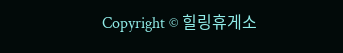Copyright © 힐링휴게소